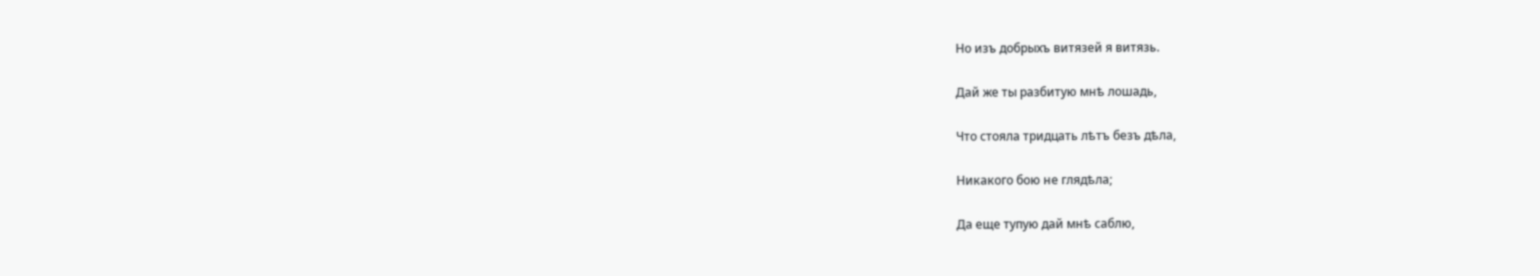Но изъ добрыхъ витязей я витязь.

Дай же ты разбитую мнѣ лошадь,

Что стояла тридцать лѣтъ безъ дѣла,

Никакого бою не глядѣла;

Да еще тупую дай мнѣ саблю,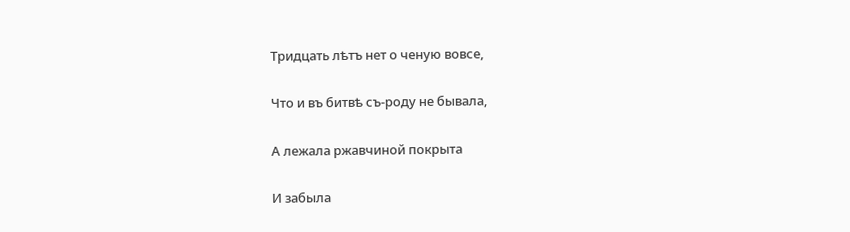Тридцать лѣтъ нет о ченую вовсе,

Что и въ битвѣ съ-роду не бывала,

А лежала ржавчиной покрыта

И забыла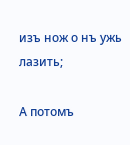изъ нож о нъ ужь лазить;

А потомъ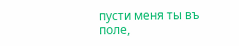пусти меня ты въ поле,